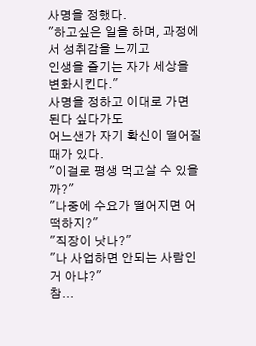사명을 정했다.
"하고싶은 일을 하며, 과정에서 성취감을 느끼고
인생을 즐기는 자가 세상을 변화시킨다."
사명을 정하고 이대로 가면 된다 싶다가도
어느샌가 자기 확신이 떨어질 때가 있다.
"이걸로 평생 먹고살 수 있을까?"
"나중에 수요가 떨어지면 어떡하지?"
"직장이 낫나?"
"나 사업하면 안되는 사람인거 아냐?"
참...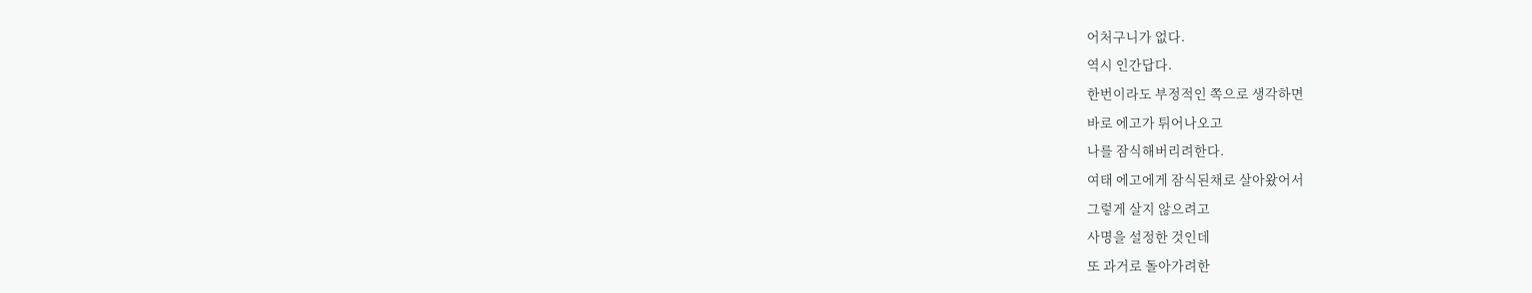어처구니가 없다.
역시 인간답다.
한번이라도 부정적인 쪽으로 생각하면
바로 에고가 튀어나오고
나를 잠식해버리려한다.
여태 에고에게 잠식된채로 살아왔어서
그렇게 살지 않으려고
사명을 설정한 것인데
또 과거로 돌아가려한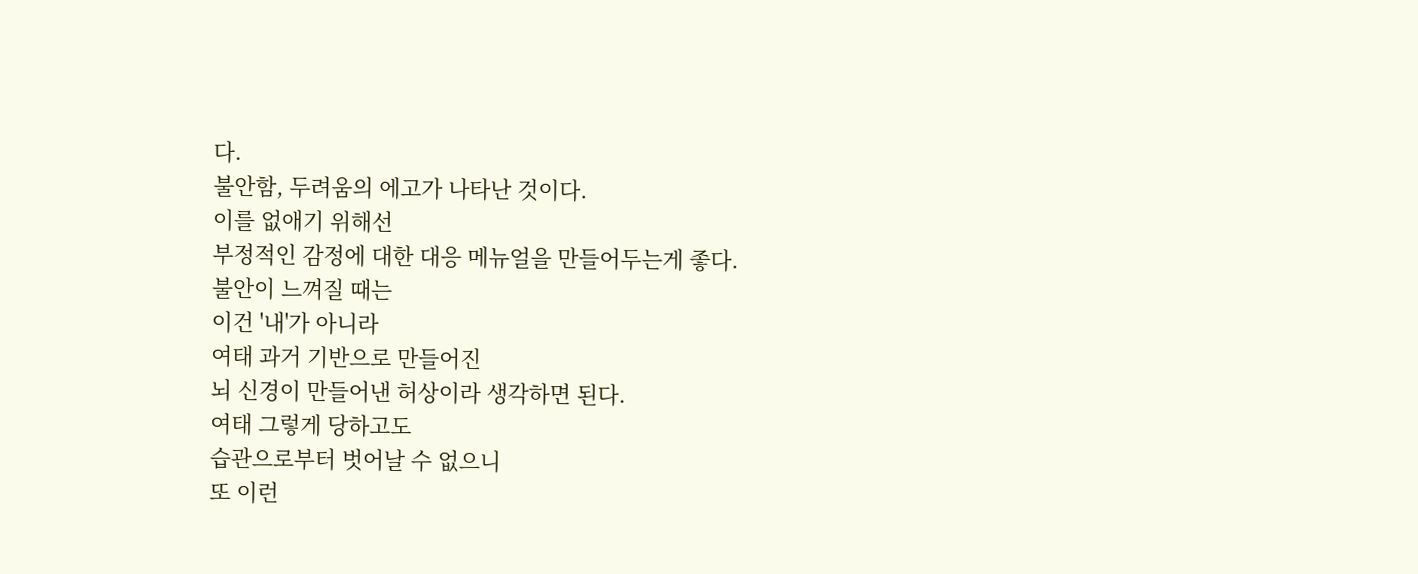다.
불안함, 두려움의 에고가 나타난 것이다.
이를 없애기 위해선
부정적인 감정에 대한 대응 메뉴얼을 만들어두는게 좋다.
불안이 느껴질 때는
이건 '내'가 아니라
여태 과거 기반으로 만들어진
뇌 신경이 만들어낸 허상이라 생각하면 된다.
여태 그렇게 당하고도
습관으로부터 벗어날 수 없으니
또 이런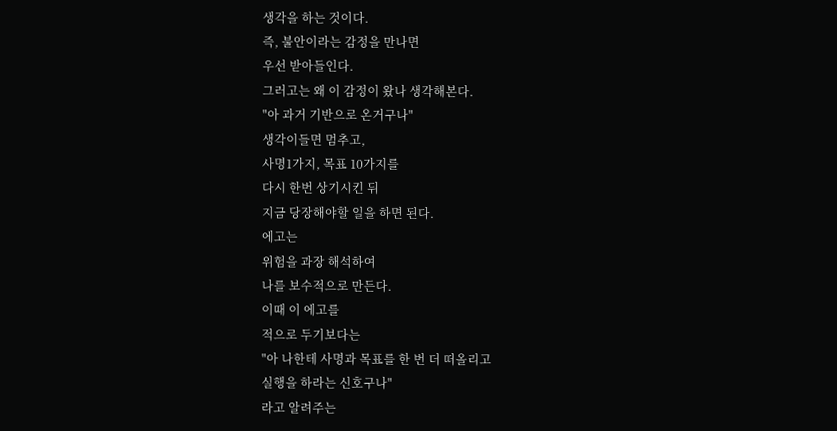생각을 하는 것이다.
즉, 불안이라는 감정을 만나면
우선 받아들인다.
그러고는 왜 이 감정이 왔나 생각해본다.
"아 과거 기반으로 온거구나"
생각이들면 멈추고,
사명1가지, 목표 10가지를
다시 한번 상기시킨 뒤
지금 당장해야할 일을 하면 된다.
에고는
위험을 과장 해석하여
나를 보수적으로 만든다.
이때 이 에고를
적으로 두기보다는
"아 나한테 사명과 목표를 한 번 더 떠올리고
실행을 하라는 신호구나"
라고 알려주는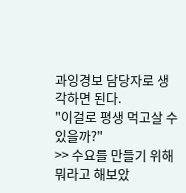과잉경보 담당자로 생각하면 된다.
"이걸로 평생 먹고살 수 있을까?"
>> 수요를 만들기 위해 뭐라고 해보았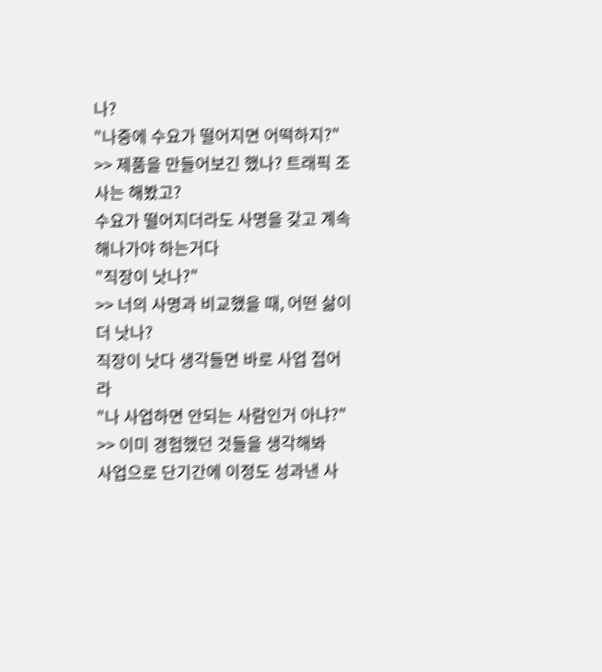나?
"나중에 수요가 떨어지면 어떡하지?"
>> 제품을 만들어보긴 했나? 트래픽 조사는 해봤고?
수요가 떨어지더라도 사명을 갖고 계속 해나가야 하는거다
"직장이 낫나?"
>> 너의 사명과 비교했을 때, 어떤 삶이 더 낫나?
직장이 낫다 생각들면 바로 사업 접어라
"나 사업하면 안되는 사람인거 아냐?"
>> 이미 경험했던 것들을 생각해봐
사업으로 단기간에 이정도 성과낸 사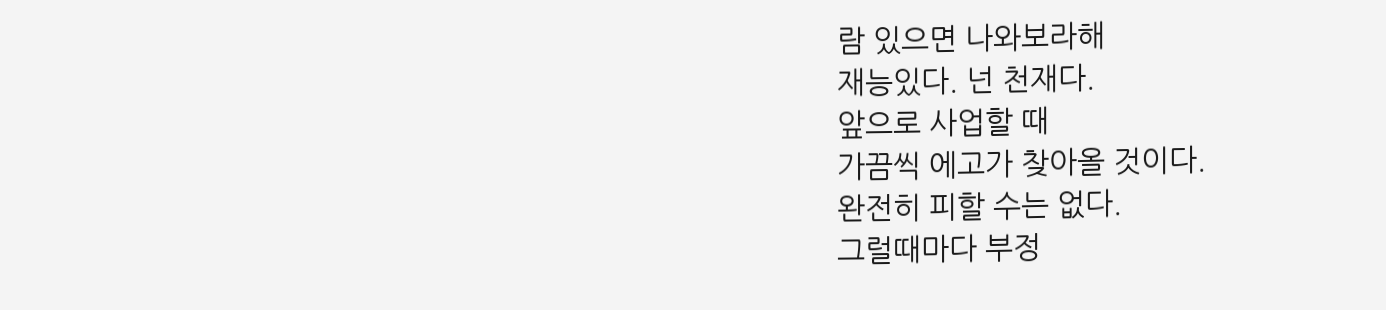람 있으면 나와보라해
재능있다. 넌 천재다.
앞으로 사업할 때
가끔씩 에고가 찾아올 것이다.
완전히 피할 수는 없다.
그럴때마다 부정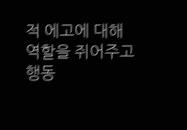적 에고에 대해
역할을 쥐어주고
행동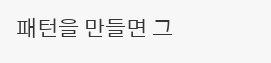패턴을 만들면 그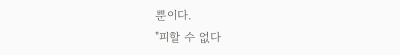뿐이다.
"피할 수 없다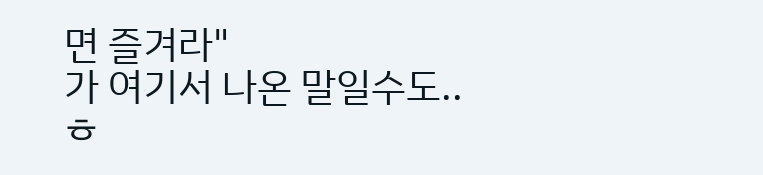면 즐겨라"
가 여기서 나온 말일수도..ㅎ